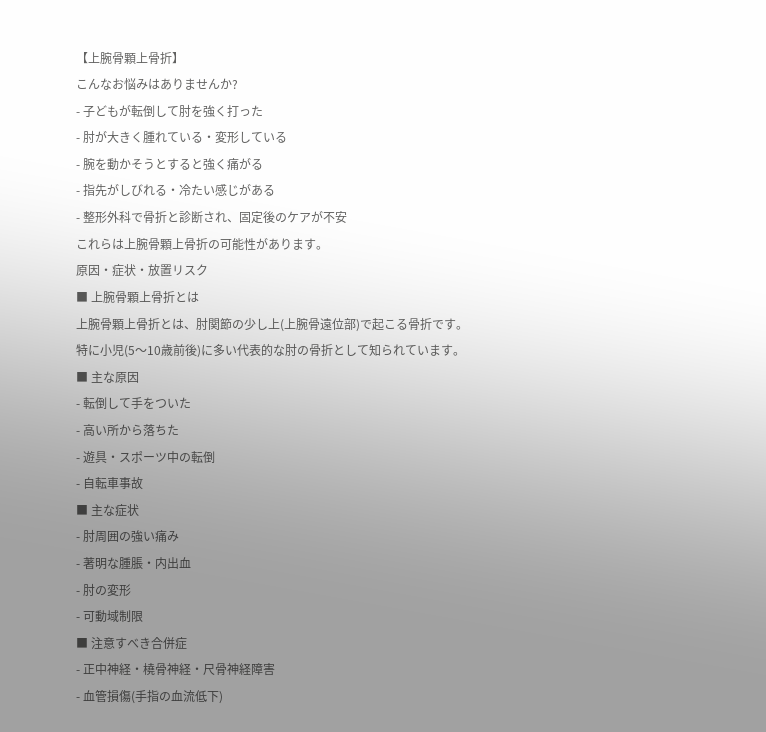【上腕骨顆上骨折】
こんなお悩みはありませんか?
- 子どもが転倒して肘を強く打った
- 肘が大きく腫れている・変形している
- 腕を動かそうとすると強く痛がる
- 指先がしびれる・冷たい感じがある
- 整形外科で骨折と診断され、固定後のケアが不安
これらは上腕骨顆上骨折の可能性があります。
原因・症状・放置リスク
■ 上腕骨顆上骨折とは
上腕骨顆上骨折とは、肘関節の少し上(上腕骨遠位部)で起こる骨折です。
特に小児(5〜10歳前後)に多い代表的な肘の骨折として知られています。
■ 主な原因
- 転倒して手をついた
- 高い所から落ちた
- 遊具・スポーツ中の転倒
- 自転車事故
■ 主な症状
- 肘周囲の強い痛み
- 著明な腫脹・内出血
- 肘の変形
- 可動域制限
■ 注意すべき合併症
- 正中神経・橈骨神経・尺骨神経障害
- 血管損傷(手指の血流低下)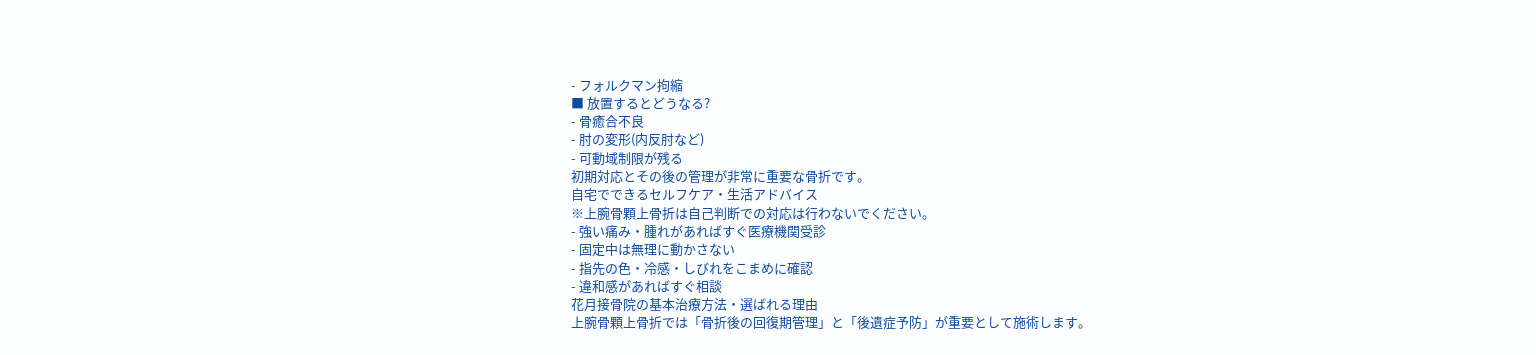- フォルクマン拘縮
■ 放置するとどうなる?
- 骨癒合不良
- 肘の変形(内反肘など)
- 可動域制限が残る
初期対応とその後の管理が非常に重要な骨折です。
自宅でできるセルフケア・生活アドバイス
※上腕骨顆上骨折は自己判断での対応は行わないでください。
- 強い痛み・腫れがあればすぐ医療機関受診
- 固定中は無理に動かさない
- 指先の色・冷感・しびれをこまめに確認
- 違和感があればすぐ相談
花月接骨院の基本治療方法・選ばれる理由
上腕骨顆上骨折では「骨折後の回復期管理」と「後遺症予防」が重要として施術します。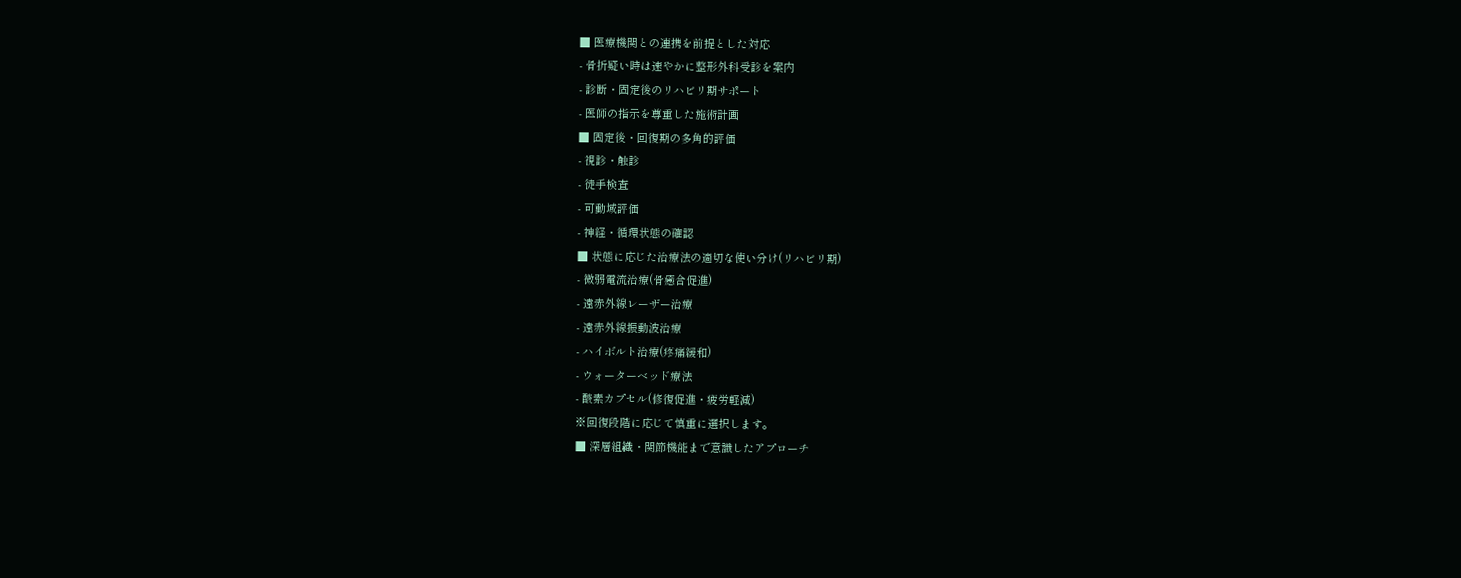■ 医療機関との連携を前提とした対応
- 骨折疑い時は速やかに整形外科受診を案内
- 診断・固定後のリハビリ期サポート
- 医師の指示を尊重した施術計画
■ 固定後・回復期の多角的評価
- 視診・触診
- 徒手検査
- 可動域評価
- 神経・循環状態の確認
■ 状態に応じた治療法の適切な使い分け(リハビリ期)
- 微弱電流治療(骨癒合促進)
- 遠赤外線レーザー治療
- 遠赤外線振動波治療
- ハイボルト治療(疼痛緩和)
- ウォーターベッド療法
- 酸素カプセル(修復促進・疲労軽減)
※回復段階に応じて慎重に選択します。
■ 深層組織・関節機能まで意識したアプローチ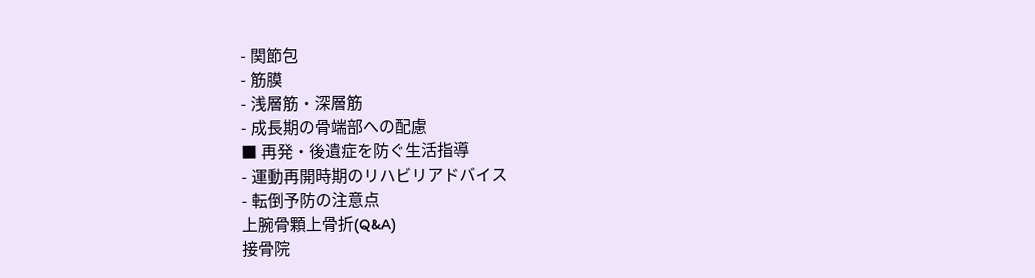- 関節包
- 筋膜
- 浅層筋・深層筋
- 成長期の骨端部への配慮
■ 再発・後遺症を防ぐ生活指導
- 運動再開時期のリハビリアドバイス
- 転倒予防の注意点
上腕骨顆上骨折(Q&A)
接骨院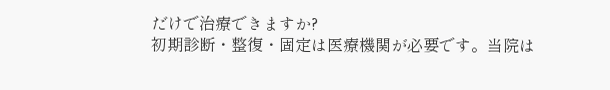だけで治療できますか?
初期診断・整復・固定は医療機関が必要です。当院は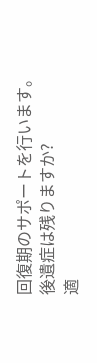回復期のサポートを行います。
後遺症は残りますか?
適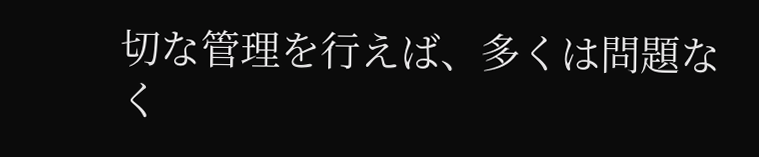切な管理を行えば、多くは問題なく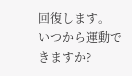回復します。
いつから運動できますか?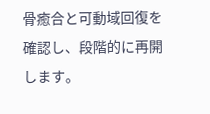骨癒合と可動域回復を確認し、段階的に再開します。